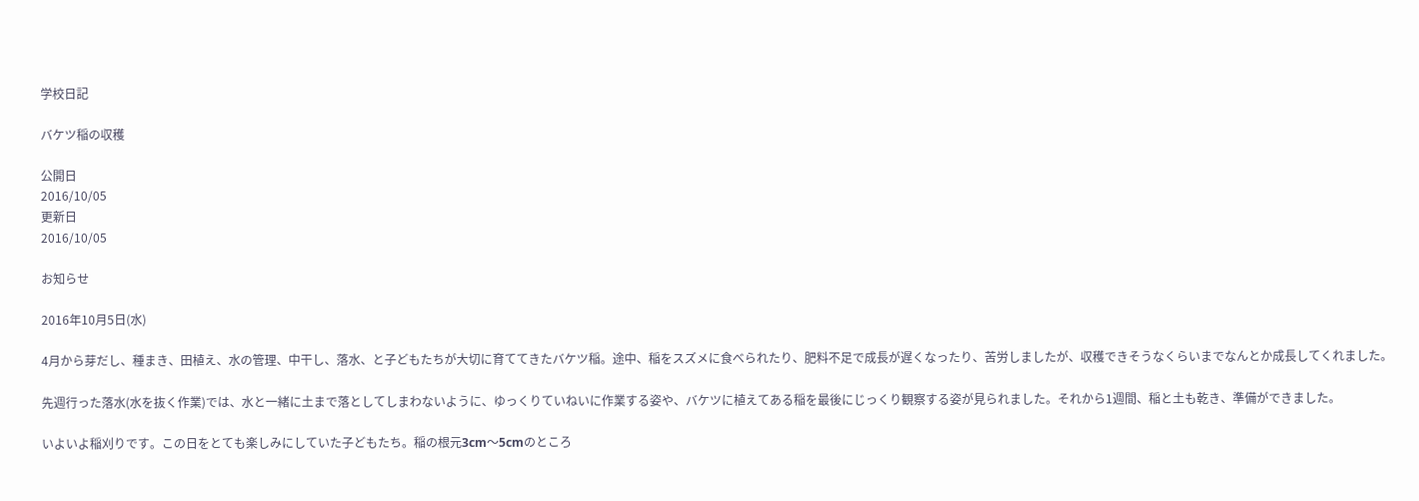学校日記

バケツ稲の収穫

公開日
2016/10/05
更新日
2016/10/05

お知らせ

2016年10月5日(水)

4月から芽だし、種まき、田植え、水の管理、中干し、落水、と子どもたちが大切に育ててきたバケツ稲。途中、稲をスズメに食べられたり、肥料不足で成長が遅くなったり、苦労しましたが、収穫できそうなくらいまでなんとか成長してくれました。

先週行った落水(水を抜く作業)では、水と一緒に土まで落としてしまわないように、ゆっくりていねいに作業する姿や、バケツに植えてある稲を最後にじっくり観察する姿が見られました。それから1週間、稲と土も乾き、準備ができました。

いよいよ稲刈りです。この日をとても楽しみにしていた子どもたち。稲の根元3cm〜5cmのところ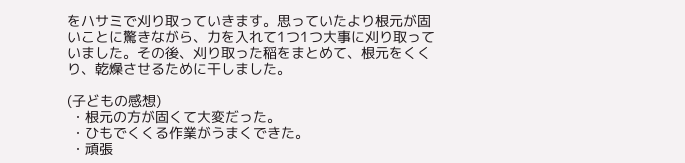をハサミで刈り取っていきます。思っていたより根元が固いことに驚きながら、力を入れて1つ1つ大事に刈り取っていました。その後、刈り取った稲をまとめて、根元をくくり、乾燥させるために干しました。

(子どもの感想)
 ・根元の方が固くて大変だった。
 ・ひもでくくる作業がうまくできた。
 ・頑張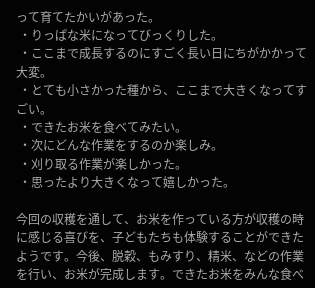って育てたかいがあった。
 ・りっぱな米になってびっくりした。
 ・ここまで成長するのにすごく長い日にちがかかって大変。
 ・とても小さかった種から、ここまで大きくなってすごい。
 ・できたお米を食べてみたい。
 ・次にどんな作業をするのか楽しみ。
 ・刈り取る作業が楽しかった。
 ・思ったより大きくなって嬉しかった。

今回の収穫を通して、お米を作っている方が収穫の時に感じる喜びを、子どもたちも体験することができたようです。今後、脱穀、もみすり、精米、などの作業を行い、お米が完成します。できたお米をみんな食べ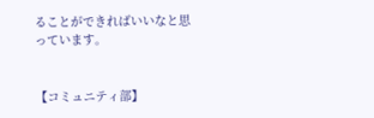ることができればいいなと思っています。


【コミュニティ部】